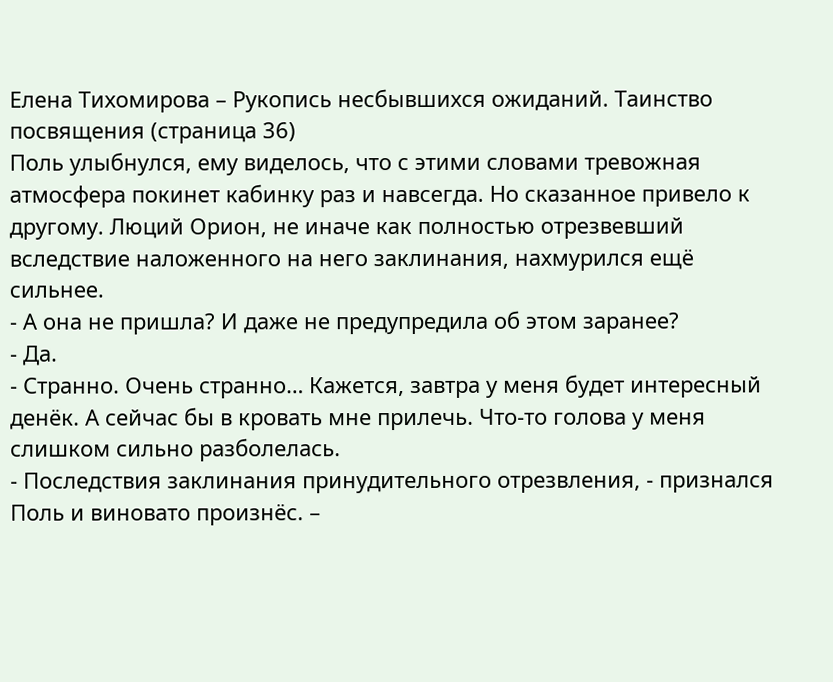Елена Тихомирова – Рукопись несбывшихся ожиданий. Таинство посвящения (страница 36)
Поль улыбнулся, ему виделось, что с этими словами тревожная атмосфера покинет кабинку раз и навсегда. Но сказанное привело к другому. Люций Орион, не иначе как полностью отрезвевший вследствие наложенного на него заклинания, нахмурился ещё сильнее.
- А она не пришла? И даже не предупредила об этом заранее?
- Да.
- Странно. Очень странно… Кажется, завтра у меня будет интересный денёк. А сейчас бы в кровать мне прилечь. Что-то голова у меня слишком сильно разболелась.
- Последствия заклинания принудительного отрезвления, - признался Поль и виновато произнёс. –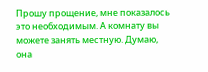Прошу прощение, мне показалось это необходимым. А комнату вы можете занять местную. Думаю, она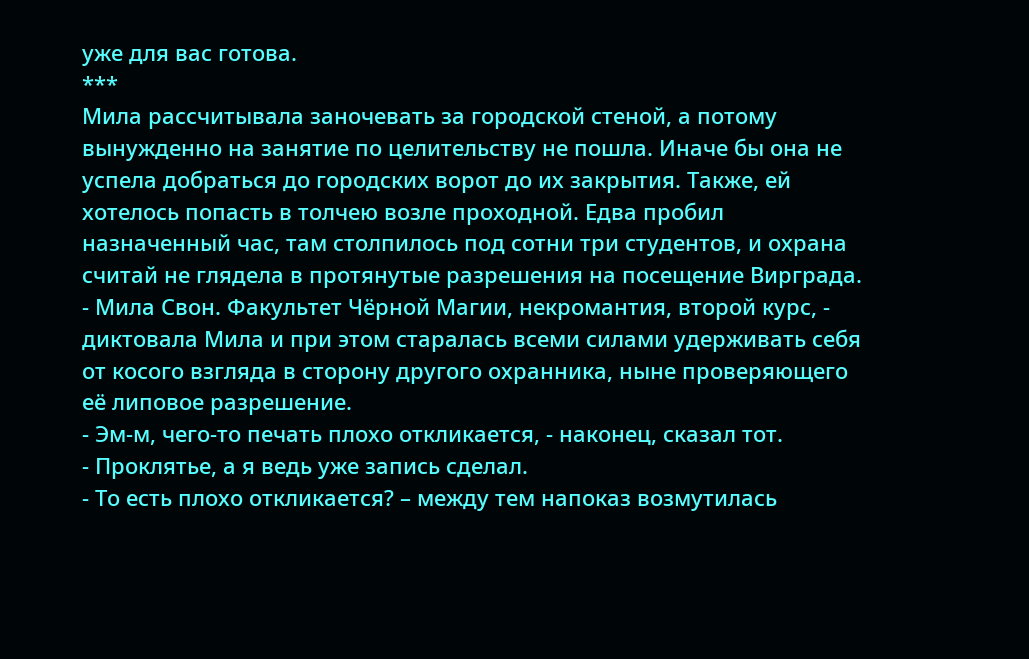уже для вас готова.
***
Мила рассчитывала заночевать за городской стеной, а потому вынужденно на занятие по целительству не пошла. Иначе бы она не успела добраться до городских ворот до их закрытия. Также, ей хотелось попасть в толчею возле проходной. Едва пробил назначенный час, там столпилось под сотни три студентов, и охрана считай не глядела в протянутые разрешения на посещение Вирграда.
- Мила Свон. Факультет Чёрной Магии, некромантия, второй курс, - диктовала Мила и при этом старалась всеми силами удерживать себя от косого взгляда в сторону другого охранника, ныне проверяющего её липовое разрешение.
- Эм-м, чего-то печать плохо откликается, - наконец, сказал тот.
- Проклятье, а я ведь уже запись сделал.
- То есть плохо откликается? – между тем напоказ возмутилась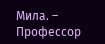Мила. – Профессор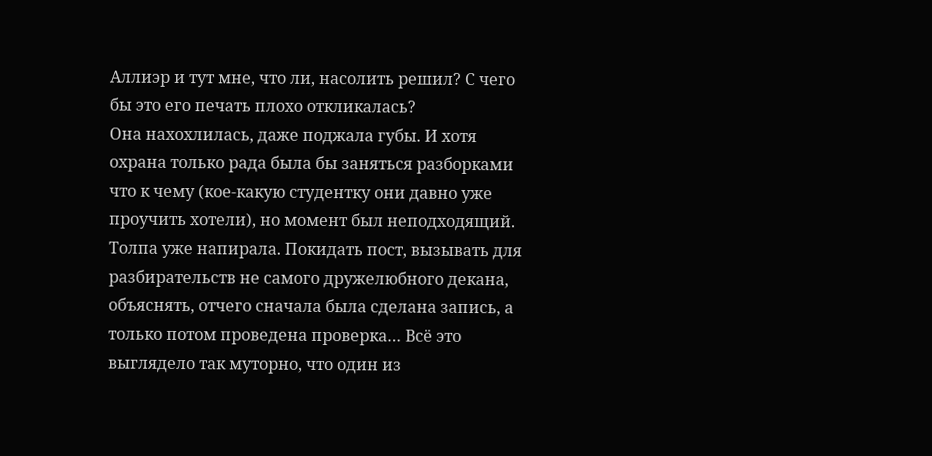Аллиэр и тут мне, что ли, насолить решил? С чего бы это его печать плохо откликалась?
Она нахохлилась, даже поджала губы. И хотя охрана только рада была бы заняться разборками что к чему (кое-какую студентку они давно уже проучить хотели), но момент был неподходящий. Толпа уже напирала. Покидать пост, вызывать для разбирательств не самого дружелюбного декана, объяснять, отчего сначала была сделана запись, а только потом проведена проверка… Всё это выглядело так муторно, что один из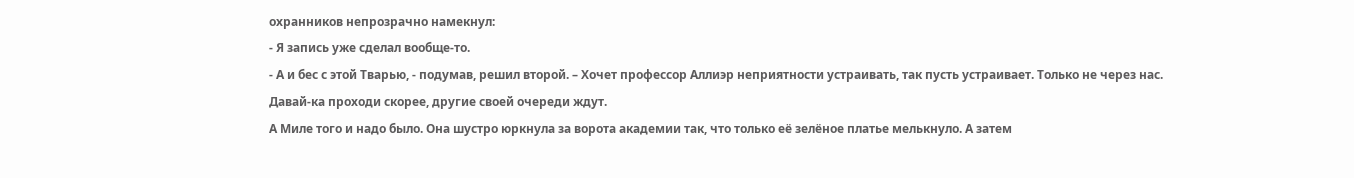охранников непрозрачно намекнул:
- Я запись уже сделал вообще-то.
- А и бес с этой Тварью, - подумав, решил второй. – Хочет профессор Аллиэр неприятности устраивать, так пусть устраивает. Только не через нас. Давай-ка проходи скорее, другие своей очереди ждут.
А Миле того и надо было. Она шустро юркнула за ворота академии так, что только её зелёное платье мелькнуло. А затем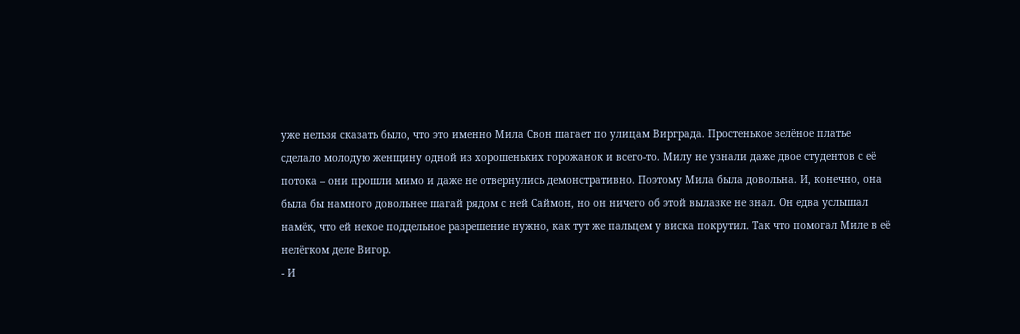уже нельзя сказать было, что это именно Мила Свон шагает по улицам Вирграда. Простенькое зелёное платье сделало молодую женщину одной из хорошеньких горожанок и всего-то. Милу не узнали даже двое студентов с её потока – они прошли мимо и даже не отвернулись демонстративно. Поэтому Мила была довольна. И, конечно, она была бы намного довольнее шагай рядом с ней Саймон, но он ничего об этой вылазке не знал. Он едва услышал намёк, что ей некое поддельное разрешение нужно, как тут же пальцем у виска покрутил. Так что помогал Миле в её нелёгком деле Вигор.
- И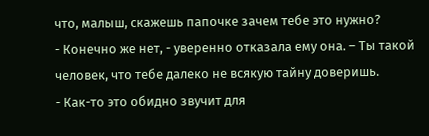что, малыш, скажешь папочке зачем тебе это нужно?
- Конечно же нет, - уверенно отказала ему она. – Ты такой человек, что тебе далеко не всякую тайну доверишь.
- Как-то это обидно звучит для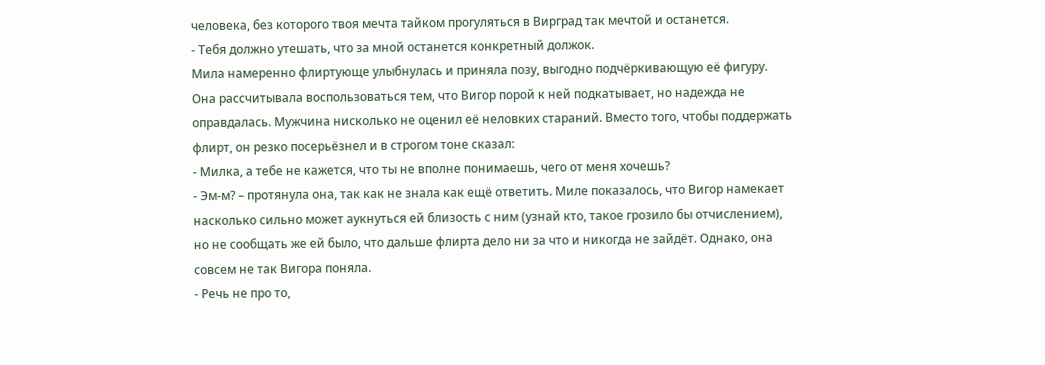человека, без которого твоя мечта тайком прогуляться в Вирград так мечтой и останется.
- Тебя должно утешать, что за мной останется конкретный должок.
Мила намеренно флиртующе улыбнулась и приняла позу, выгодно подчёркивающую её фигуру. Она рассчитывала воспользоваться тем, что Вигор порой к ней подкатывает, но надежда не оправдалась. Мужчина нисколько не оценил её неловких стараний. Вместо того, чтобы поддержать флирт, он резко посерьёзнел и в строгом тоне сказал:
- Милка, а тебе не кажется, что ты не вполне понимаешь, чего от меня хочешь?
- Эм-м? – протянула она, так как не знала как ещё ответить. Миле показалось, что Вигор намекает насколько сильно может аукнуться ей близость с ним (узнай кто, такое грозило бы отчислением), но не сообщать же ей было, что дальше флирта дело ни за что и никогда не зайдёт. Однако, она совсем не так Вигора поняла.
- Речь не про то,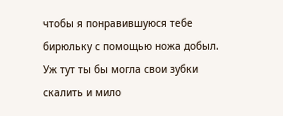чтобы я понравившуюся тебе бирюльку с помощью ножа добыл. Уж тут ты бы могла свои зубки скалить и мило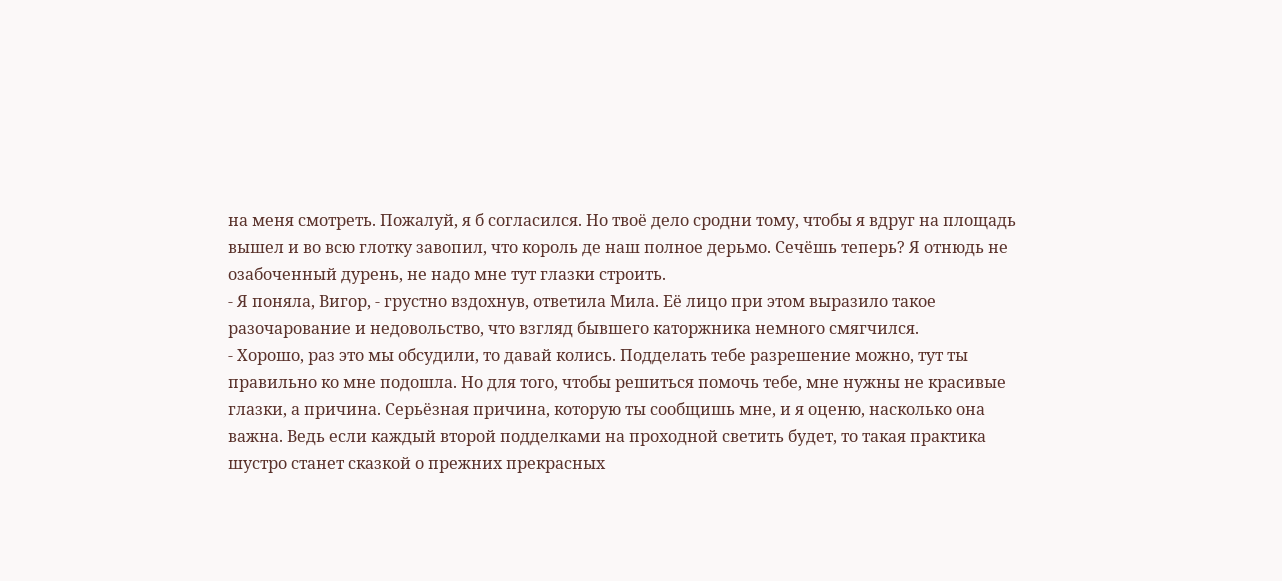на меня смотреть. Пожалуй, я б согласился. Но твоё дело сродни тому, чтобы я вдруг на площадь вышел и во всю глотку завопил, что король де наш полное дерьмо. Сечёшь теперь? Я отнюдь не озабоченный дурень, не надо мне тут глазки строить.
- Я поняла, Вигор, - грустно вздохнув, ответила Мила. Её лицо при этом выразило такое разочарование и недовольство, что взгляд бывшего каторжника немного смягчился.
- Хорошо, раз это мы обсудили, то давай колись. Подделать тебе разрешение можно, тут ты правильно ко мне подошла. Но для того, чтобы решиться помочь тебе, мне нужны не красивые глазки, а причина. Серьёзная причина, которую ты сообщишь мне, и я оценю, насколько она важна. Ведь если каждый второй подделками на проходной светить будет, то такая практика шустро станет сказкой о прежних прекрасных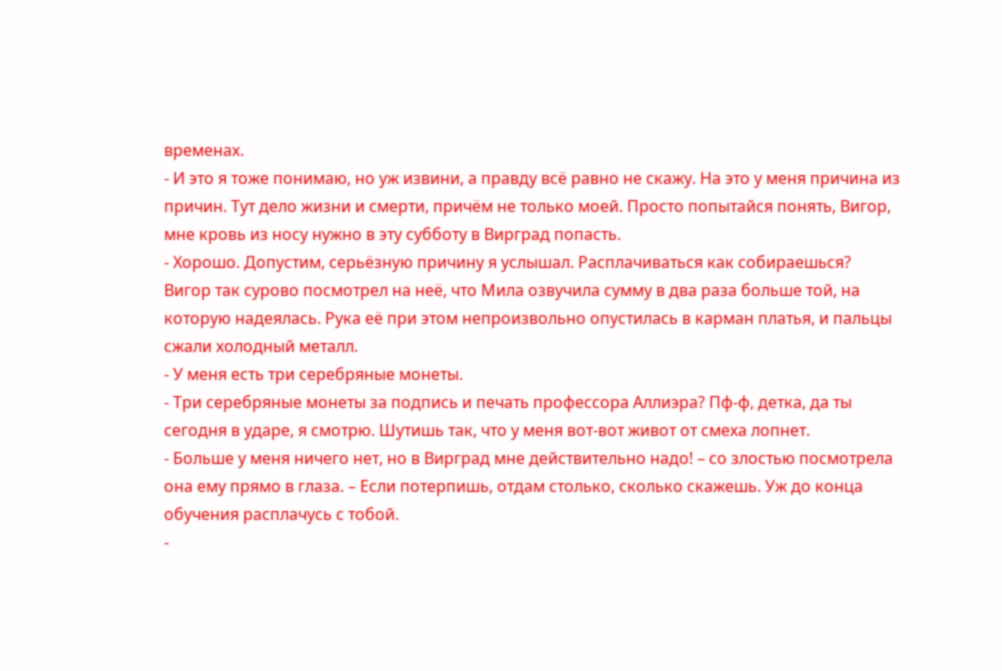временах.
- И это я тоже понимаю, но уж извини, а правду всё равно не скажу. На это у меня причина из причин. Тут дело жизни и смерти, причём не только моей. Просто попытайся понять, Вигор, мне кровь из носу нужно в эту субботу в Вирград попасть.
- Хорошо. Допустим, серьёзную причину я услышал. Расплачиваться как собираешься?
Вигор так сурово посмотрел на неё, что Мила озвучила сумму в два раза больше той, на которую надеялась. Рука её при этом непроизвольно опустилась в карман платья, и пальцы сжали холодный металл.
- У меня есть три серебряные монеты.
- Три серебряные монеты за подпись и печать профессора Аллиэра? Пф-ф, детка, да ты сегодня в ударе, я смотрю. Шутишь так, что у меня вот-вот живот от смеха лопнет.
- Больше у меня ничего нет, но в Вирград мне действительно надо! – со злостью посмотрела она ему прямо в глаза. – Если потерпишь, отдам столько, сколько скажешь. Уж до конца обучения расплачусь с тобой.
-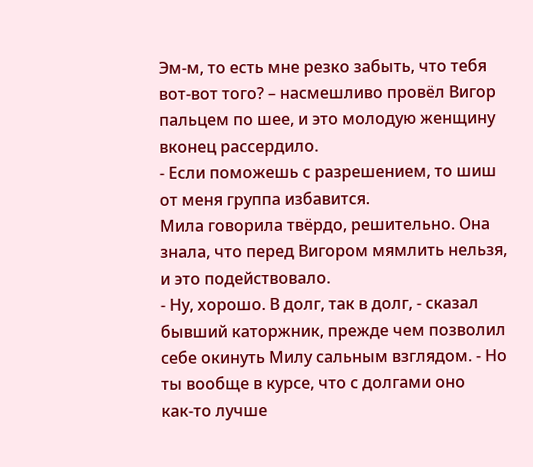Эм-м, то есть мне резко забыть, что тебя вот-вот того? – насмешливо провёл Вигор пальцем по шее, и это молодую женщину вконец рассердило.
- Если поможешь с разрешением, то шиш от меня группа избавится.
Мила говорила твёрдо, решительно. Она знала, что перед Вигором мямлить нельзя, и это подействовало.
- Ну, хорошо. В долг, так в долг, - сказал бывший каторжник, прежде чем позволил себе окинуть Милу сальным взглядом. - Но ты вообще в курсе, что с долгами оно как‑то лучше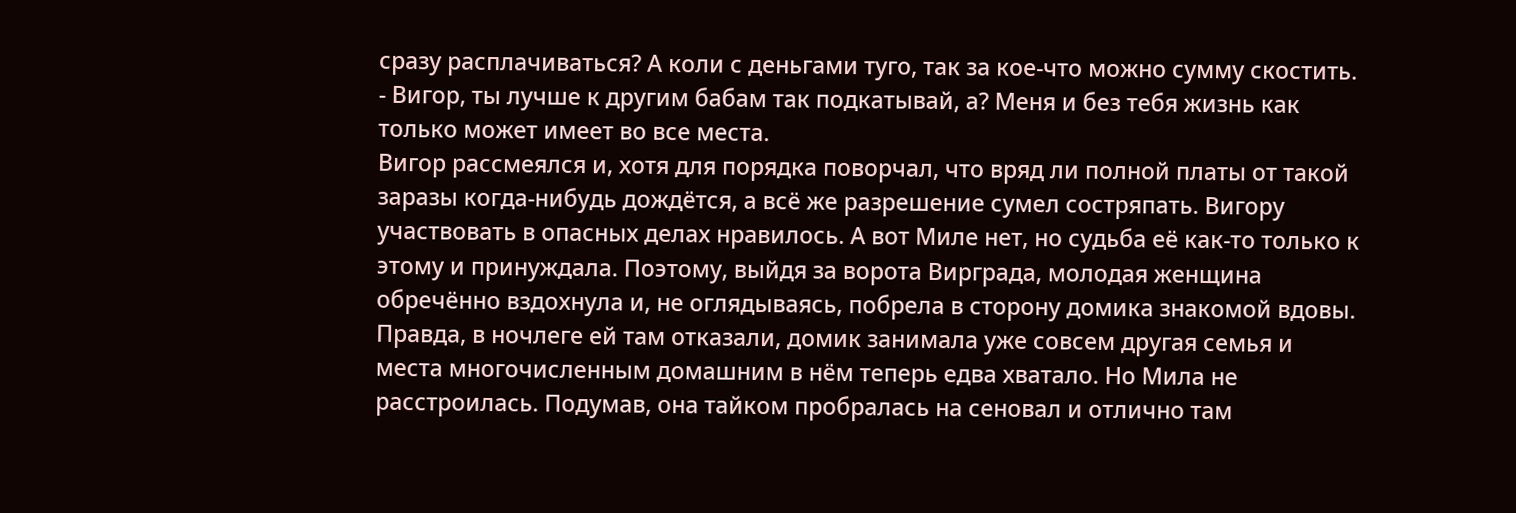сразу расплачиваться? А коли с деньгами туго, так за кое-что можно сумму скостить.
- Вигор, ты лучше к другим бабам так подкатывай, а? Меня и без тебя жизнь как только может имеет во все места.
Вигор рассмеялся и, хотя для порядка поворчал, что вряд ли полной платы от такой заразы когда-нибудь дождётся, а всё же разрешение сумел состряпать. Вигору участвовать в опасных делах нравилось. А вот Миле нет, но судьба её как-то только к этому и принуждала. Поэтому, выйдя за ворота Вирграда, молодая женщина обречённо вздохнула и, не оглядываясь, побрела в сторону домика знакомой вдовы. Правда, в ночлеге ей там отказали, домик занимала уже совсем другая семья и места многочисленным домашним в нём теперь едва хватало. Но Мила не расстроилась. Подумав, она тайком пробралась на сеновал и отлично там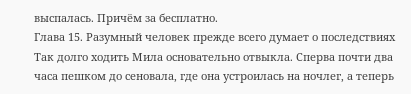выспалась. Причём за бесплатно.
Глава 15. Разумный человек прежде всего думает о последствиях
Так долго ходить Мила основательно отвыкла. Сперва почти два часа пешком до сеновала, где она устроилась на ночлег, а теперь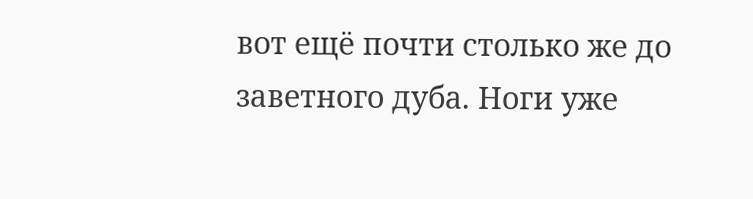вот ещё почти столько же до заветного дуба. Ноги уже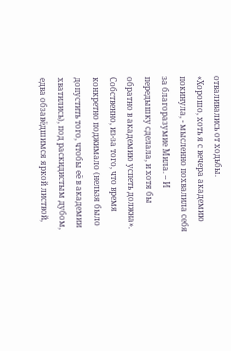отваливались от ходьбы.
«Хорошо, хоть я с вечера академию покинула, - мысленно похвалила себя за благоразумие Мила. – И передышку сделала, и хотя бы обратно в академию успеть должна».
Собственно, из-за того, что время конкретно поджимало (нельзя было допустить того, чтобы её в академии хватились), под раскидистым дубом, едва обзавёдшимся яркой листвой,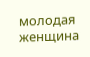молодая женщина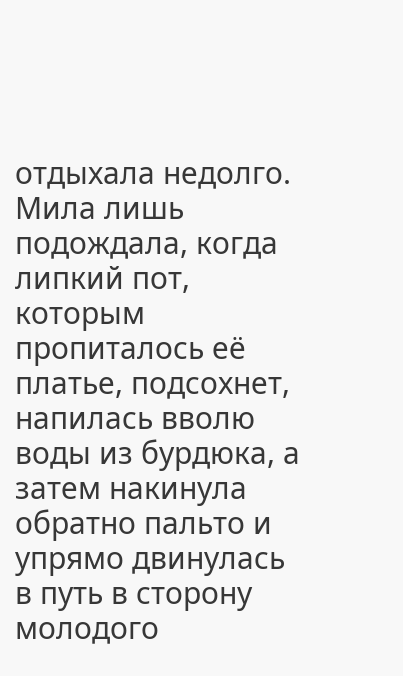отдыхала недолго. Мила лишь подождала, когда липкий пот, которым пропиталось её платье, подсохнет, напилась вволю воды из бурдюка, а затем накинула обратно пальто и упрямо двинулась в путь в сторону молодого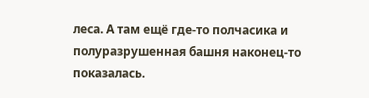леса. А там ещё где-то полчасика и полуразрушенная башня наконец-то показалась.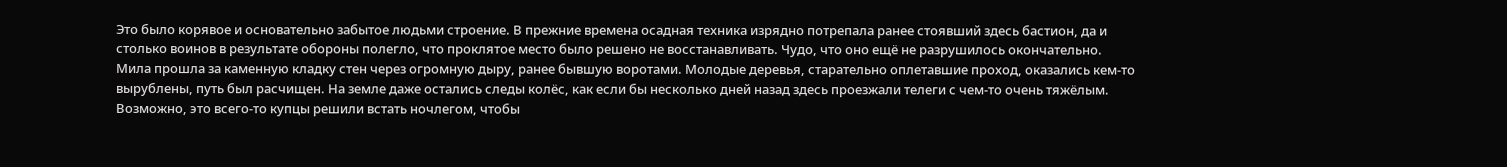Это было корявое и основательно забытое людьми строение. В прежние времена осадная техника изрядно потрепала ранее стоявший здесь бастион, да и столько воинов в результате обороны полегло, что проклятое место было решено не восстанавливать. Чудо, что оно ещё не разрушилось окончательно.
Мила прошла за каменную кладку стен через огромную дыру, ранее бывшую воротами. Молодые деревья, старательно оплетавшие проход, оказались кем-то вырублены, путь был расчищен. На земле даже остались следы колёс, как если бы несколько дней назад здесь проезжали телеги с чем-то очень тяжёлым. Возможно, это всего-то купцы решили встать ночлегом, чтобы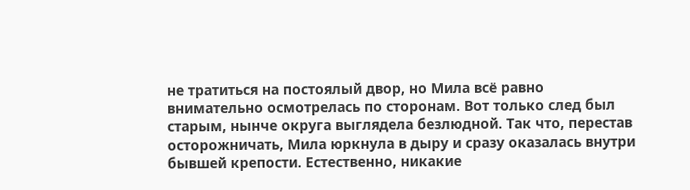не тратиться на постоялый двор, но Мила всё равно внимательно осмотрелась по сторонам. Вот только след был старым, нынче округа выглядела безлюдной. Так что, перестав осторожничать, Мила юркнула в дыру и сразу оказалась внутри бывшей крепости. Естественно, никакие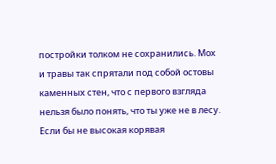постройки толком не сохранились. Мох и травы так спрятали под собой остовы каменных стен, что с первого взгляда нельзя было понять, что ты уже не в лесу. Если бы не высокая корявая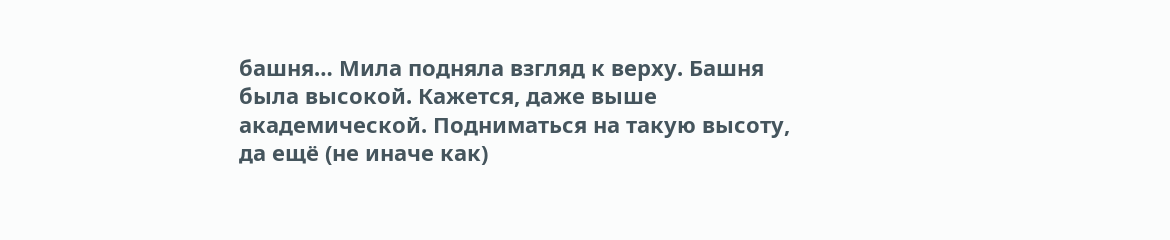башня… Мила подняла взгляд к верху. Башня была высокой. Кажется, даже выше академической. Подниматься на такую высоту, да ещё (не иначе как)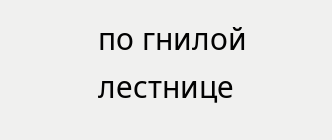по гнилой лестнице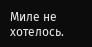Миле не хотелось.